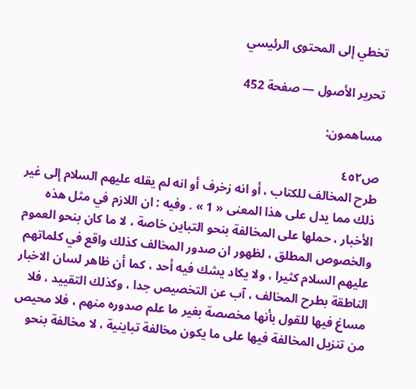تخطي إلى المحتوى الرئيسي

تحرير الأصول — صفحة 452

مساهمون:

ص٤٥٢
طرح المخالف للكتاب ، أو انه زخرف أو انه لم يقله عليهم السلام إلى غير ذلك مما يدل على هذا المعنى « 1 » . وفيه : ان اللازم في مثل هذه الأخبار ، حملها على المخالفة بنحو التباين خاصة ، لا ما كان بنحو العموم والخصوص المطلق ، لظهور ان صدور المخالف كذلك واقع في كلماتهم عليهم السلام كثيرا ، ولا يكاد يشك فيه أحد ، كما أن ظاهر لسان الاخبار الناطقة بطرح المخالف ، آب عن التخصيص جدا ، وكذلك التقييد ، فلا مساغ فيها للقول بأنها مخصصة بغير ما علم صدوره منهم ، فلا محيص من تنزيل المخالفة فيها على ما يكون مخالفة تباينية ، لا مخالفة بنحو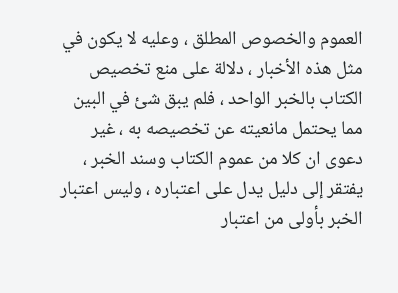العموم والخصوص المطلق ، وعليه لا يكون في مثل هذه الأخبار ، دلالة على منع تخصيص الكتاب بالخبر الواحد ، فلم يبق شئ في البين مما يحتمل مانعيته عن تخصيصه به ، غير دعوى ان كلا من عموم الكتاب وسند الخبر ، يفتقر إلى دليل يدل على اعتباره ، وليس اعتبار الخبر بأولى من اعتبار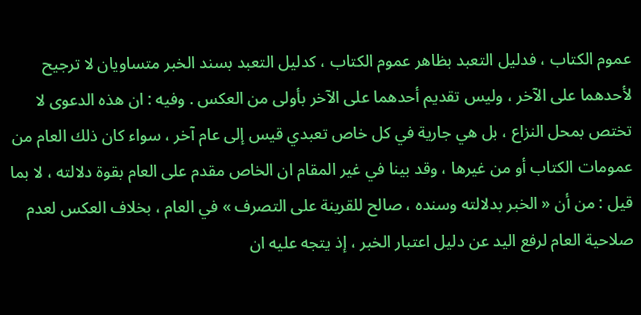عموم الكتاب ، فدليل التعبد بظاهر عموم الكتاب ، كدليل التعبد بسند الخبر متساويان لا ترجيح لأحدهما على الآخر ، وليس تقديم أحدهما على الآخر بأولى من العكس . وفيه : ان هذه الدعوى لا تختص بمحل النزاع ، بل هي جارية في كل خاص تعبدي قيس إلى عام آخر ، سواء كان ذلك العام من عمومات الكتاب أو من غيرها ، وقد بينا في غير المقام ان الخاص مقدم على العام بقوة دلالته ، لا بما قيل : من أن « الخبر بدلالته وسنده ، صالح للقرينة على التصرف » في العام ، بخلاف العكس لعدم صلاحية العام لرفع اليد عن دليل اعتبار الخبر ، إذ يتجه عليه ان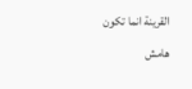القرينة انما تكون
هامش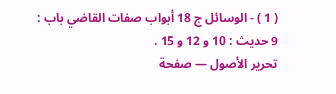( 1 ) - الوسائل ج 18 أبواب صفات القاضي باب : 9 حديث : 10 و 12 و 15 .
تحرير الأصول — صفحة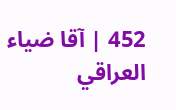452 | آقا ضياء العراقي